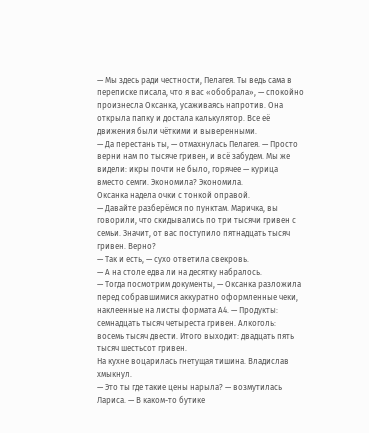— Мы здесь ради честности, Пелагея. Ты ведь сама в переписке писала, что я вас «обобрала», — спокойно произнесла Оксанка, усаживаясь напротив. Она открыла папку и достала калькулятор. Все её движения были чёткими и выверенными.
— Да перестань ты, — отмахнулась Пелагея. — Просто верни нам по тысяче гривен, и всё забудем. Мы же видели: икры почти не было, горячее — курица вместо семги. Экономила? Экономила.
Оксанка надела очки с тонкой оправой.
— Давайте разберёмся по пунктам. Маричка, вы говорили, что скидывались по три тысячи гривен с семьи. Значит, от вас поступило пятнадцать тысяч гривен. Верно?
— Так и есть, — сухо ответила свекровь.
— А на столе едва ли на десятку набралось.
— Тогда посмотрим документы, — Оксанка разложила перед собравшимися аккуратно оформленные чеки, наклеенные на листы формата А4. — Продукты: семнадцать тысяч четыреста гривен. Алкоголь: восемь тысяч двести. Итого выходит: двадцать пять тысяч шестьсот гривен.
На кухне воцарилась гнетущая тишина. Владислав хмыкнул.
— Это ты где такие цены нарыла? — возмутилась Лариса. — В каком-то бутике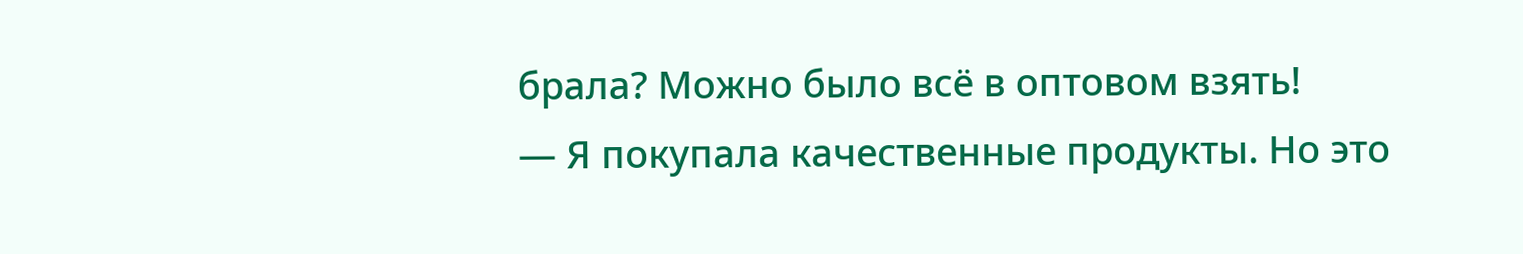брала? Можно было всё в оптовом взять!
— Я покупала качественные продукты. Но это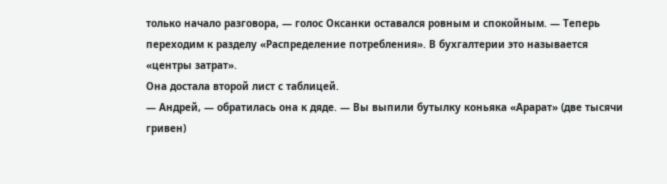только начало разговора, — голос Оксанки оставался ровным и спокойным. — Теперь переходим к разделу «Распределение потребления». В бухгалтерии это называется «центры затрат».
Она достала второй лист с таблицей.
— Андрей, — обратилась она к дяде. — Вы выпили бутылку коньяка «Арарат» (две тысячи гривен)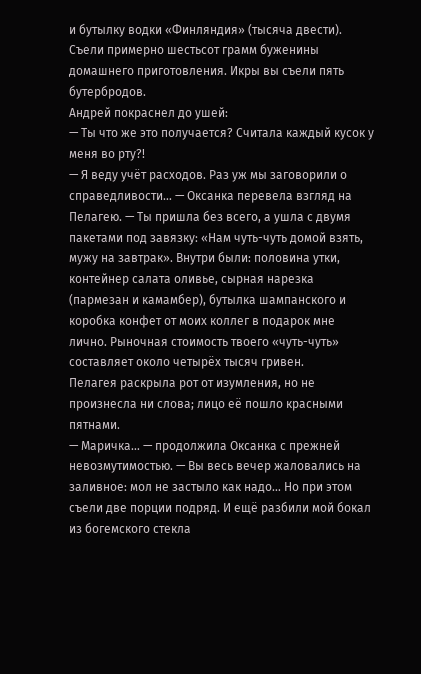и бутылку водки «Финляндия» (тысяча двести). Съели примерно шестьсот грамм буженины домашнего приготовления. Икры вы съели пять бутербродов.
Андрей покраснел до ушей:
— Ты что же это получается? Считала каждый кусок у меня во рту?!
— Я веду учёт расходов. Раз уж мы заговорили о справедливости… — Оксанка перевела взгляд на Пелагею. — Ты пришла без всего, а ушла с двумя пакетами под завязку: «Нам чуть-чуть домой взять, мужу на завтрак». Внутри были: половина утки, контейнер салата оливье, сырная нарезка (пармезан и камамбер), бутылка шампанского и коробка конфет от моих коллег в подарок мне лично. Рыночная стоимость твоего «чуть-чуть» составляет около четырёх тысяч гривен.
Пелагея раскрыла рот от изумления, но не произнесла ни слова; лицо её пошло красными пятнами.
— Маричка… — продолжила Оксанка с прежней невозмутимостью. — Вы весь вечер жаловались на заливное: мол не застыло как надо… Но при этом съели две порции подряд. И ещё разбили мой бокал из богемского стекла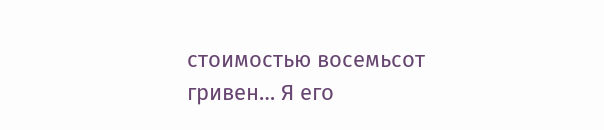стоимостью восемьсот гривен… Я его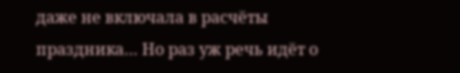даже не включала в расчёты праздника… Но раз уж речь идёт о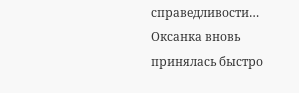справедливости…
Оксанка вновь принялась быстро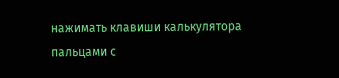нажимать клавиши калькулятора пальцами с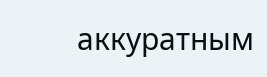аккуратным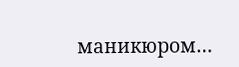маникюром…